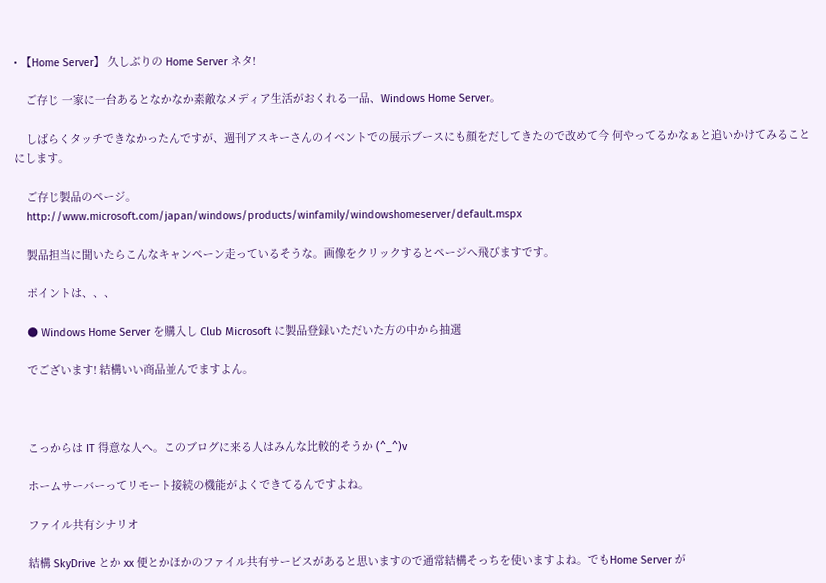• 【Home Server】 久しぶりの Home Server ネタ!

    ご存じ 一家に一台あるとなかなか素敵なメディア生活がおくれる一品、Windows Home Server。

    しばらくタッチできなかったんですが、週刊アスキーさんのイベントでの展示ブースにも顔をだしてきたので改めて今 何やってるかなぁと追いかけてみることにします。

    ご存じ製品のページ。
    http://www.microsoft.com/japan/windows/products/winfamily/windowshomeserver/default.mspx

    製品担当に聞いたらこんなキャンペーン走っているそうな。画像をクリックするとページへ飛びますです。

    ポイントは、、、

    ● Windows Home Server を購入し Club Microsoft に製品登録いただいた方の中から抽選

    でございます! 結構いい商品並んでますよん。



    こっからは IT 得意な人へ。このブログに来る人はみんな比較的そうか (^_^)v

    ホームサーバーってリモート接続の機能がよくできてるんですよね。

    ファイル共有シナリオ

    結構 SkyDrive とか xx 便とかほかのファイル共有サービスがあると思いますので通常結構そっちを使いますよね。でもHome Server が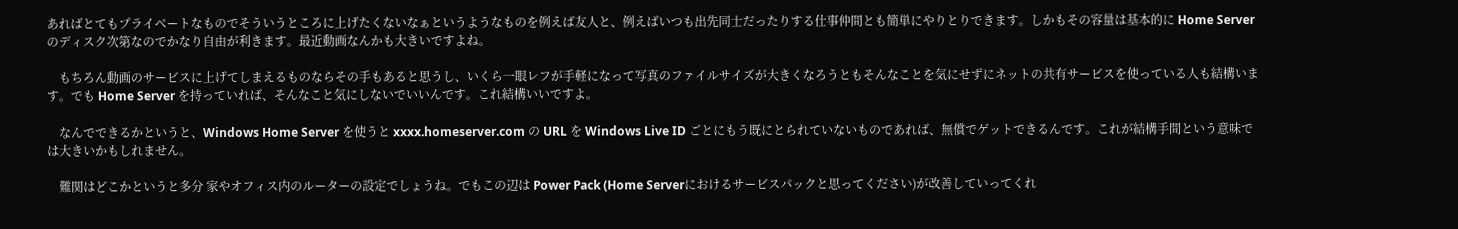あればとてもプライベートなものでそういうところに上げたくないなぁというようなものを例えば友人と、例えばいつも出先同士だったりする仕事仲間とも簡単にやりとりできます。しかもその容量は基本的に Home Server のディスク次第なのでかなり自由が利きます。最近動画なんかも大きいですよね。

    もちろん動画のサービスに上げてしまえるものならその手もあると思うし、いくら一眼レフが手軽になって写真のファイルサイズが大きくなろうともそんなことを気にせずにネットの共有サービスを使っている人も結構います。でも Home Server を持っていれば、そんなこと気にしないでいいんです。これ結構いいですよ。

    なんでできるかというと、Windows Home Server を使うと xxxx.homeserver.com の URL を Windows Live ID ごとにもう既にとられていないものであれば、無償でゲットできるんです。これが結構手間という意味では大きいかもしれません。

    難関はどこかというと多分 家やオフィス内のルーターの設定でしょうね。でもこの辺は Power Pack (Home Serverにおけるサービスパックと思ってください)が改善していってくれ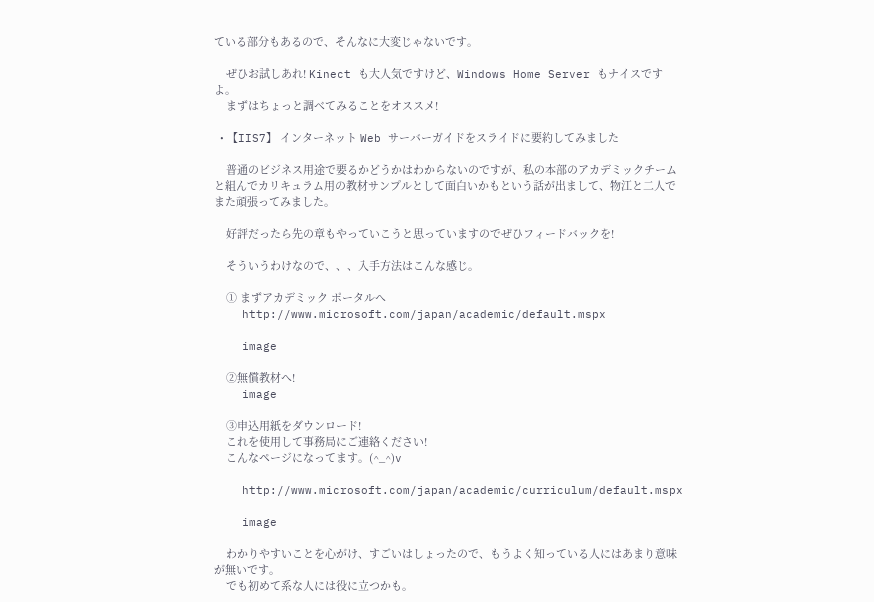ている部分もあるので、そんなに大変じゃないです。

    ぜひお試しあれ! Kinect も大人気ですけど、Windows Home Server もナイスですよ。
    まずはちょっと調べてみることをオススメ!

  • 【IIS7】 インターネット Web サーバーガイドをスライドに要約してみました

    普通のビジネス用途で要るかどうかはわからないのですが、私の本部のアカデミックチームと組んでカリキュラム用の教材サンプルとして面白いかもという話が出まして、物江と二人でまた頑張ってみました。

    好評だったら先の章もやっていこうと思っていますのでぜひフィードバックを!

    そういうわけなので、、、入手方法はこんな感じ。

    ① まずアカデミック ポータルへ
    http://www.microsoft.com/japan/academic/default.mspx

    image

    ②無償教材へ!
    image

    ③申込用紙をダウンロード!
    これを使用して事務局にご連絡ください!
    こんなページになってます。(^_^)v

    http://www.microsoft.com/japan/academic/curriculum/default.mspx

    image

    わかりやすいことを心がけ、すごいはしょったので、もうよく知っている人にはあまり意味が無いです。
    でも初めて系な人には役に立つかも。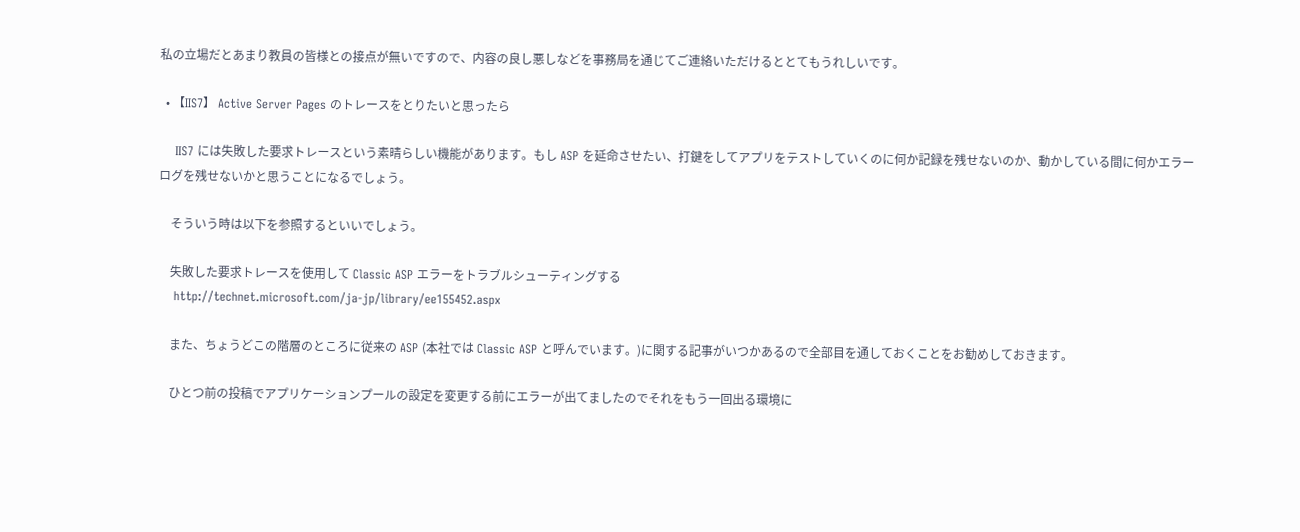私の立場だとあまり教員の皆様との接点が無いですので、内容の良し悪しなどを事務局を通じてご連絡いただけるととてもうれしいです。

  • 【IIS7】 Active Server Pages のトレースをとりたいと思ったら

    IIS7 には失敗した要求トレースという素晴らしい機能があります。もし ASP を延命させたい、打鍵をしてアプリをテストしていくのに何か記録を残せないのか、動かしている間に何かエラーログを残せないかと思うことになるでしょう。

    そういう時は以下を参照するといいでしょう。

    失敗した要求トレースを使用して Classic ASP エラーをトラブルシューティングする
    http://technet.microsoft.com/ja-jp/library/ee155452.aspx

    また、ちょうどこの階層のところに従来の ASP (本社では Classic ASP と呼んでいます。)に関する記事がいつかあるので全部目を通しておくことをお勧めしておきます。

    ひとつ前の投稿でアプリケーションプールの設定を変更する前にエラーが出てましたのでそれをもう一回出る環境に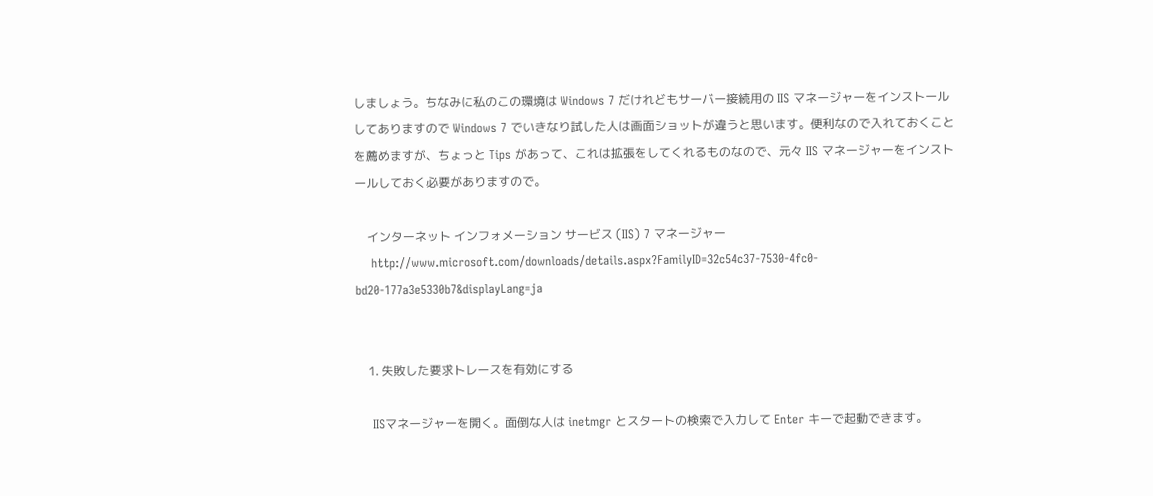しましょう。ちなみに私のこの環境は Windows 7 だけれどもサーバー接続用の IIS マネージャーをインストールしてありますので Windows 7 でいきなり試した人は画面ショットが違うと思います。便利なので入れておくことを薦めますが、ちょっと Tips があって、これは拡張をしてくれるものなので、元々 IIS マネージャーをインストールしておく必要がありますので。

    インターネット インフォメーション サービス (IIS) 7 マネージャー
    http://www.microsoft.com/downloads/details.aspx?FamilyID=32c54c37-7530-4fc0-bd20-177a3e5330b7&displayLang=ja


    1. 失敗した要求トレースを有効にする

    IISマネージャーを開く。面倒な人は inetmgr とスタートの検索で入力して Enter キーで起動できます。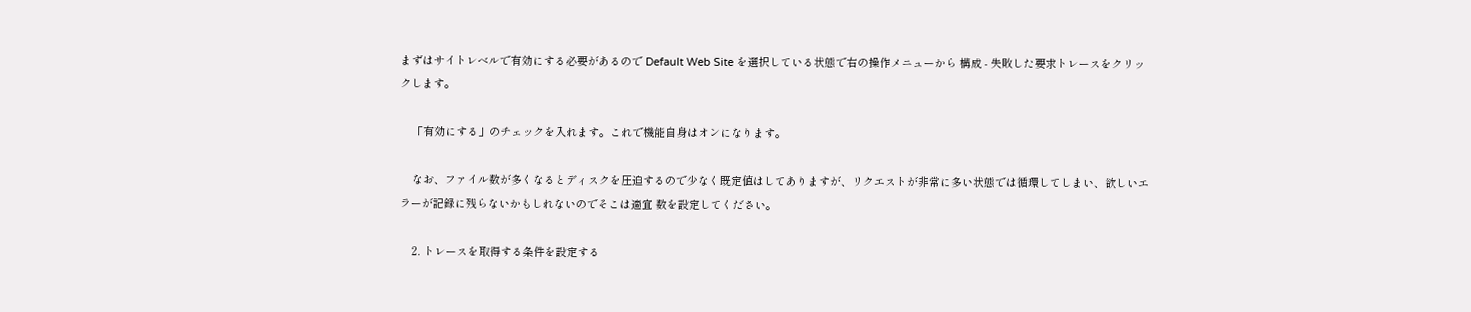まずはサイトレベルで有効にする必要があるので Default Web Site を選択している状態で右の操作メニューから 構成 - 失敗した要求トレースをクリックします。

    「有効にする」のチェックを入れます。これで機能自身はオンになります。

    なお、ファイル数が多くなるとディスクを圧迫するので少なく既定値はしてありますが、リクエストが非常に多い状態では循環してしまい、欲しいエラーが記録に残らないかもしれないのでそこは適宜 数を設定してください。

    2. トレースを取得する条件を設定する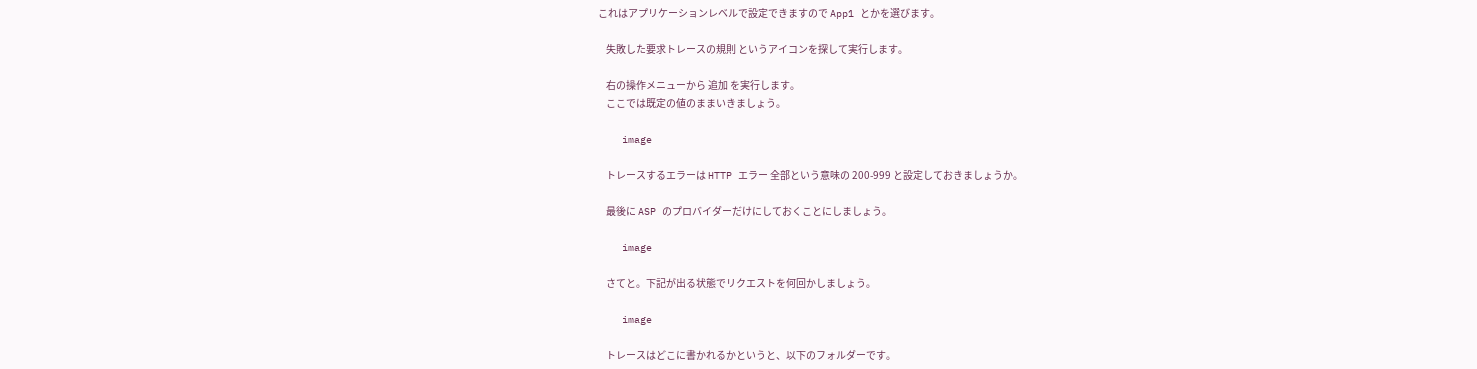これはアプリケーションレベルで設定できますので App1 とかを選びます。

    失敗した要求トレースの規則 というアイコンを探して実行します。

    右の操作メニューから 追加 を実行します。
    ここでは既定の値のままいきましょう。

    image

    トレースするエラーは HTTP エラー 全部という意味の 200-999 と設定しておきましょうか。

    最後に ASP のプロバイダーだけにしておくことにしましょう。

    image

    さてと。下記が出る状態でリクエストを何回かしましょう。

    image

    トレースはどこに書かれるかというと、以下のフォルダーです。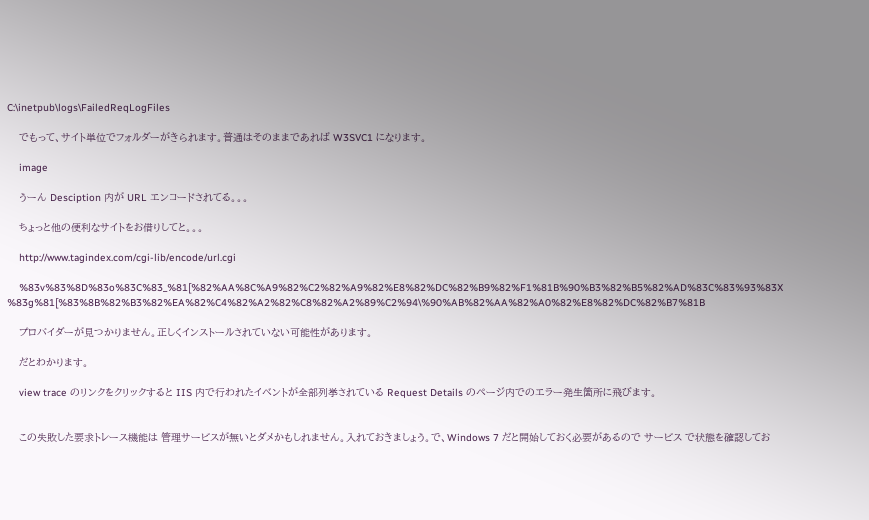C:\inetpub\logs\FailedReqLogFiles

    でもって、サイト単位でフォルダーがきられます。普通はそのままであれば W3SVC1 になります。

    image

    うーん Desciption 内が URL エンコードされてる。。。

    ちょっと他の便利なサイトをお借りしてと。。。

    http://www.tagindex.com/cgi-lib/encode/url.cgi

    %83v%83%8D%83o%83C%83_%81[%82%AA%8C%A9%82%C2%82%A9%82%E8%82%DC%82%B9%82%F1%81B%90%B3%82%B5%82%AD%83C%83%93%83X%83g%81[%83%8B%82%B3%82%EA%82%C4%82%A2%82%C8%82%A2%89%C2%94\%90%AB%82%AA%82%A0%82%E8%82%DC%82%B7%81B

    プロバイダーが見つかりません。正しくインストールされていない可能性があります。

    だとわかります。

    view trace のリンクをクリックすると IIS 内で行われたイベントが全部列挙されている Request Details のページ内でのエラー発生箇所に飛びます。


    この失敗した要求トレース機能は 管理サービスが無いとダメかもしれません。入れておきましょう。で、Windows 7 だと開始しておく必要があるので サービス で状態を確認してお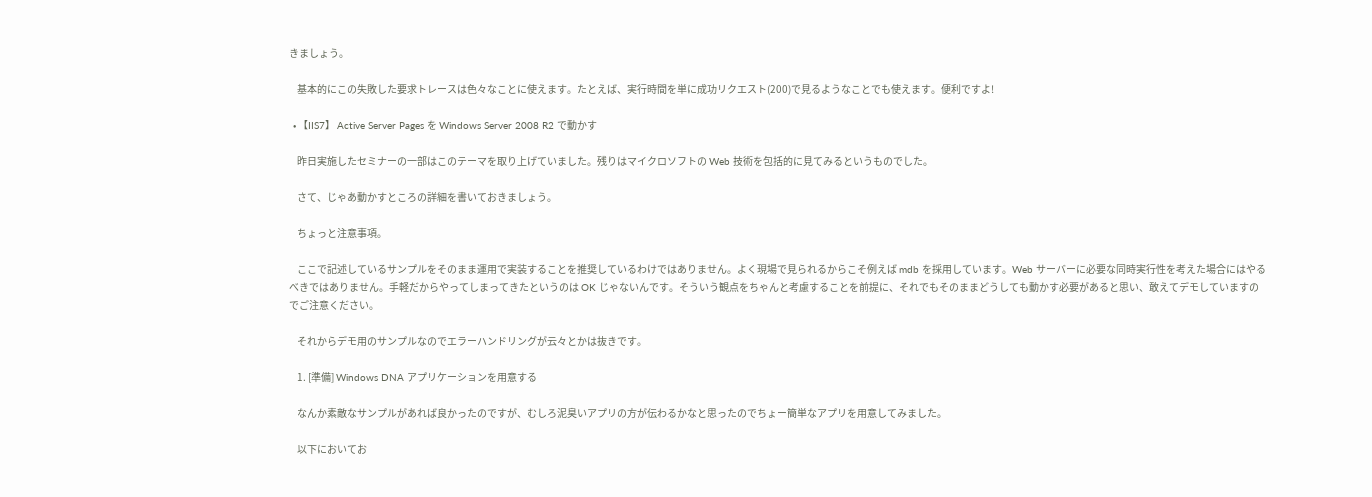きましょう。

    基本的にこの失敗した要求トレースは色々なことに使えます。たとえば、実行時間を単に成功リクエスト(200)で見るようなことでも使えます。便利ですよ!

  • 【IIS7】 Active Server Pages を Windows Server 2008 R2 で動かす

    昨日実施したセミナーの一部はこのテーマを取り上げていました。残りはマイクロソフトの Web 技術を包括的に見てみるというものでした。

    さて、じゃあ動かすところの詳細を書いておきましょう。

    ちょっと注意事項。

    ここで記述しているサンプルをそのまま運用で実装することを推奨しているわけではありません。よく現場で見られるからこそ例えば mdb を採用しています。Web サーバーに必要な同時実行性を考えた場合にはやるべきではありません。手軽だからやってしまってきたというのは OK じゃないんです。そういう観点をちゃんと考慮することを前提に、それでもそのままどうしても動かす必要があると思い、敢えてデモしていますのでご注意ください。

    それからデモ用のサンプルなのでエラーハンドリングが云々とかは抜きです。

    1. [準備] Windows DNA アプリケーションを用意する

    なんか素敵なサンプルがあれば良かったのですが、むしろ泥臭いアプリの方が伝わるかなと思ったのでちょー簡単なアプリを用意してみました。

    以下においてお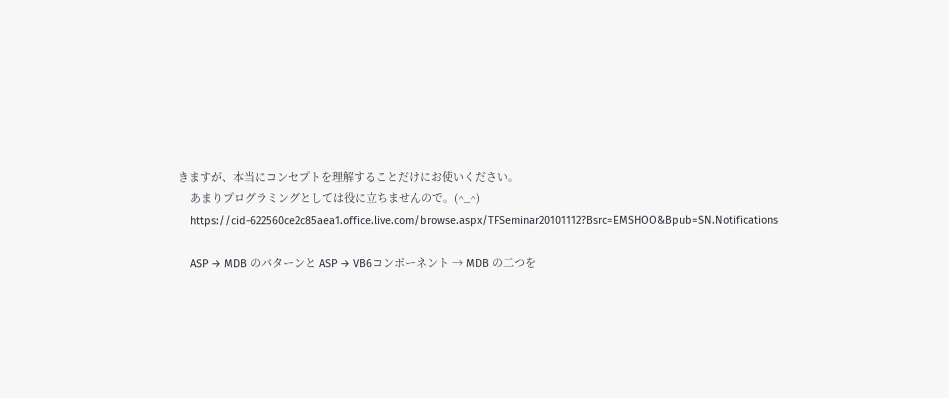きますが、本当にコンセプトを理解することだけにお使いください。
    あまりプログラミングとしては役に立ちませんので。(^_^)
    https://cid-622560ce2c85aea1.office.live.com/browse.aspx/TFSeminar20101112?Bsrc=EMSHOO&Bpub=SN.Notifications

    ASP → MDB のパターンと ASP → VB6コンポーネント → MDB の二つを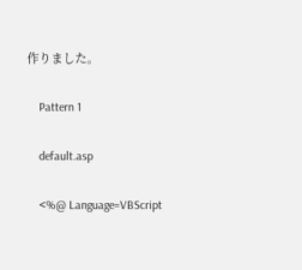作りました。

    Pattern 1

    default.asp

    <%@ Language=VBScript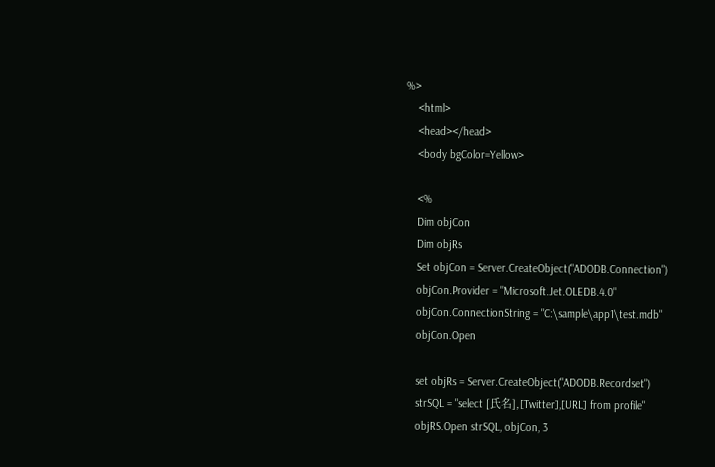%>
    <html>
    <head></head>
    <body bgColor=Yellow>

    <%
    Dim objCon
    Dim objRs
    Set objCon = Server.CreateObject("ADODB.Connection")
    objCon.Provider = "Microsoft.Jet.OLEDB.4.0"
    objCon.ConnectionString = "C:\sample\app1\test.mdb"
    objCon.Open

    set objRs = Server.CreateObject("ADODB.Recordset")
    strSQL = "select [氏名],[Twitter],[URL] from profile"
    objRS.Open strSQL, objCon, 3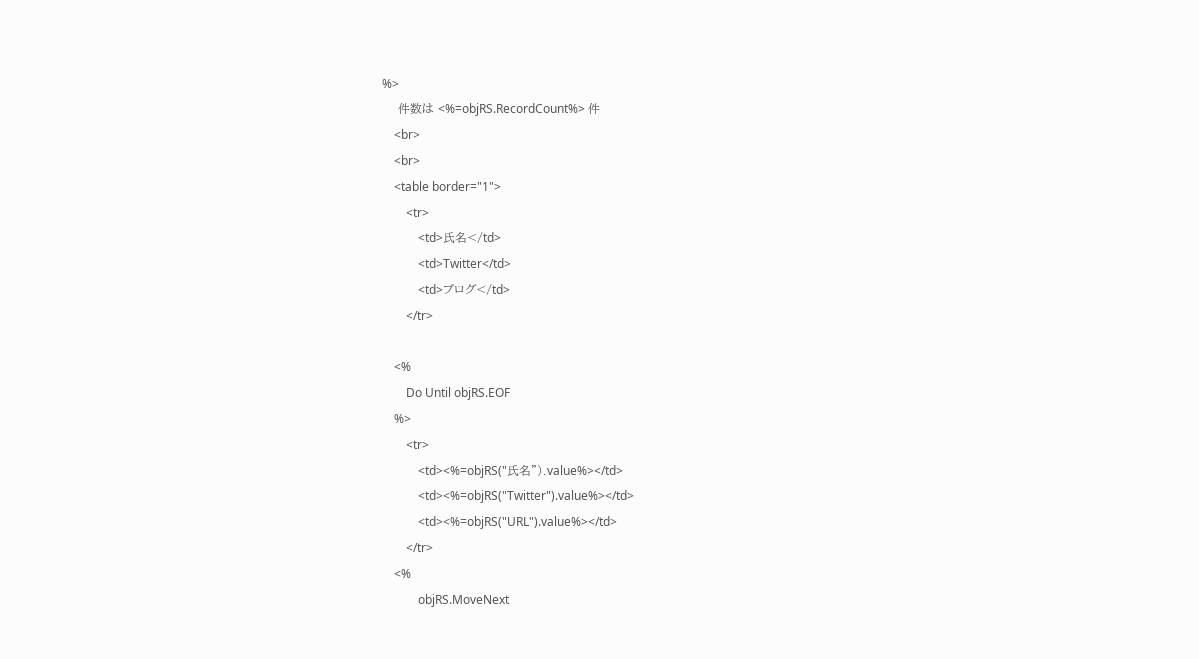%>
    件数は <%=objRS.RecordCount%> 件
    <br>
    <br>
    <table border="1">
        <tr>
            <td>氏名</td>
            <td>Twitter</td>
            <td>ブログ</td>
        </tr>

    <%
        Do Until objRS.EOF
    %>
        <tr>
            <td><%=objRS("氏名").value%></td>
            <td><%=objRS("Twitter").value%></td>
            <td><%=objRS("URL").value%></td>
        </tr>
    <%
            objRS.MoveNext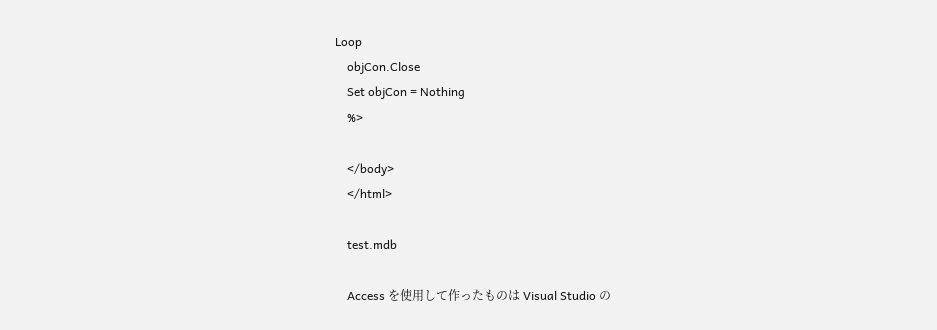Loop
    objCon.Close
    Set objCon = Nothing
    %>

    </body>
    </html>

    test.mdb

    Access を使用して作ったものは Visual Studio の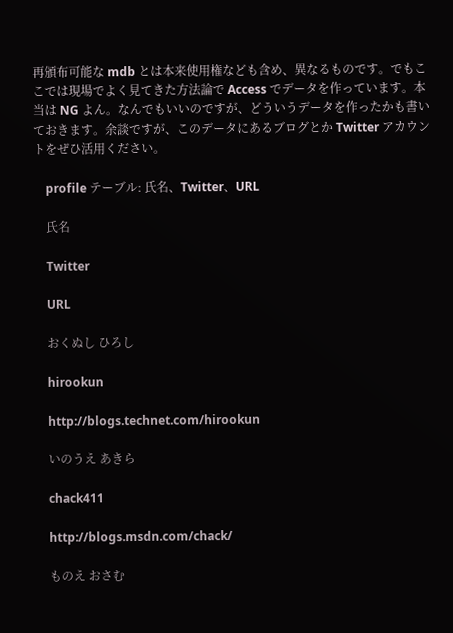再頒布可能な mdb とは本来使用権なども含め、異なるものです。でもここでは現場でよく見てきた方法論で Access でデータを作っています。本当は NG よん。なんでもいいのですが、どういうデータを作ったかも書いておきます。余談ですが、このデータにあるブログとか Twitter アカウントをぜひ活用ください。

    profile テーブル: 氏名、Twitter、URL

    氏名

    Twitter

    URL

    おくぬし ひろし

    hirookun

    http://blogs.technet.com/hirookun

    いのうえ あきら

    chack411

    http://blogs.msdn.com/chack/

    ものえ おさむ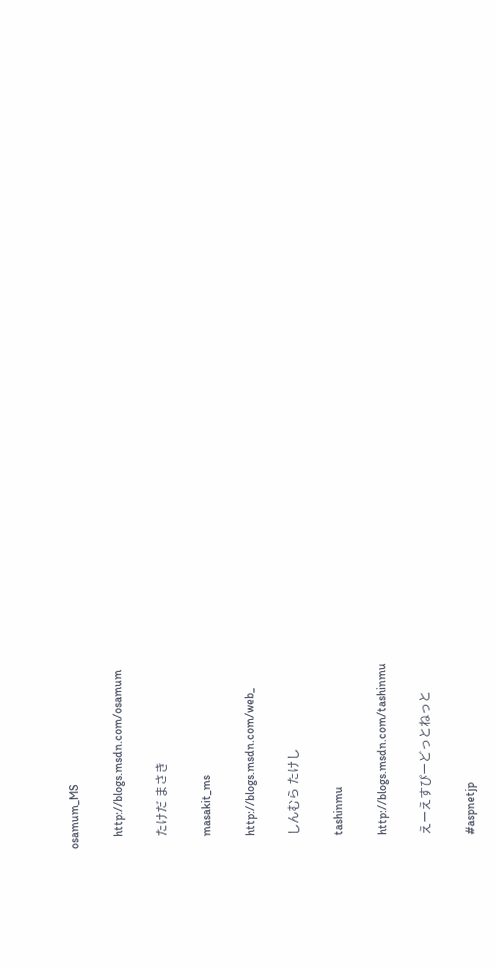osamum_MS

    http://blogs.msdn.com/osamum

    たけだ まさき

    masakit_ms

    http://blogs.msdn.com/web_

    しんむら たけし

    tashinmu

    http://blogs.msdn.com/tashinmu

    えーえすぴーどっとねっと

    #aspnetjp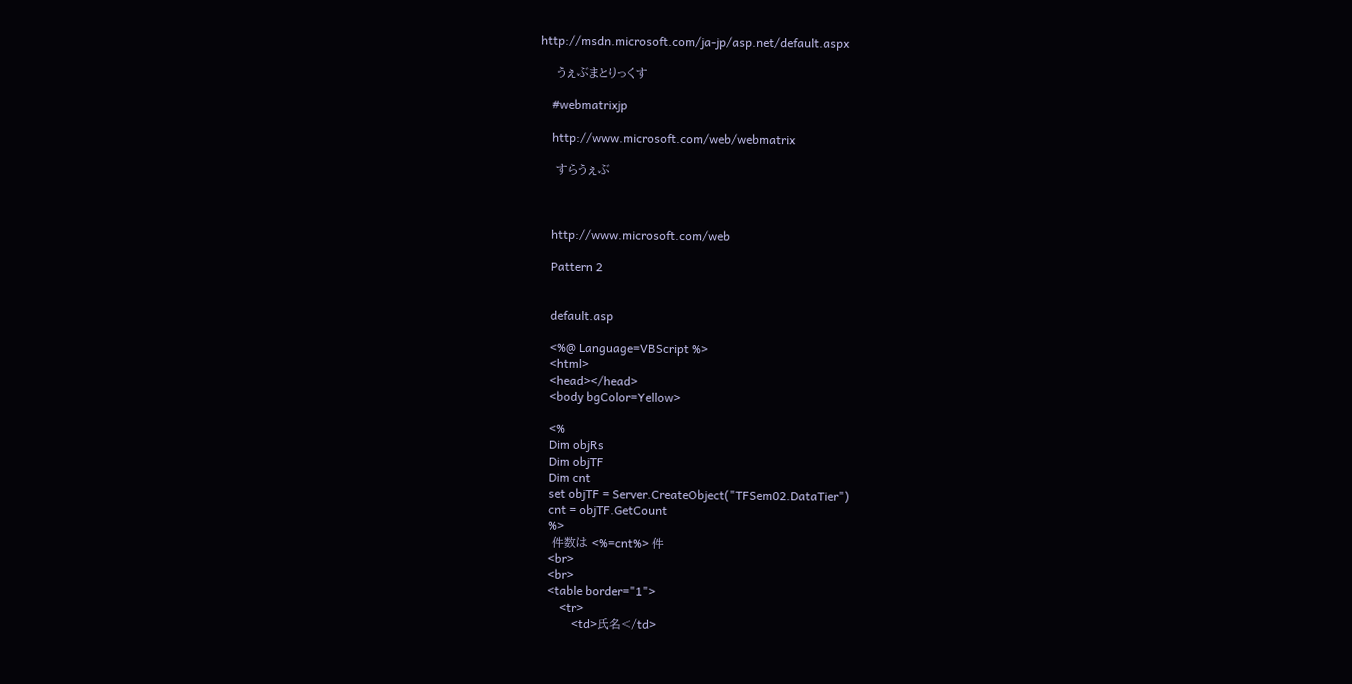http://msdn.microsoft.com/ja-jp/asp.net/default.aspx

    うぇぶまとりっくす

    #webmatrixjp

    http://www.microsoft.com/web/webmatrix

    すらうぇぶ



    http://www.microsoft.com/web

    Pattern 2


    default.asp

    <%@ Language=VBScript %>
    <html>
    <head></head>
    <body bgColor=Yellow>

    <%
    Dim objRs
    Dim objTF
    Dim cnt
    set objTF = Server.CreateObject("TFSem02.DataTier")
    cnt = objTF.GetCount
    %>
    件数は <%=cnt%> 件
    <br>
    <br>
    <table border="1">
        <tr>
            <td>氏名</td>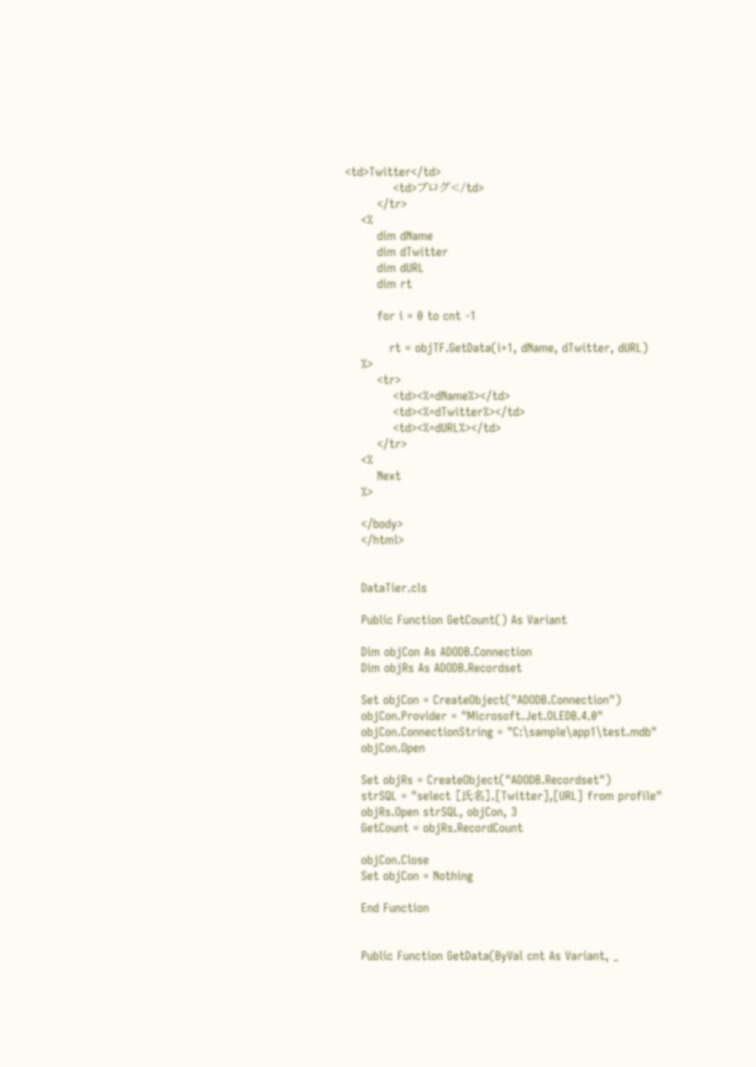<td>Twitter</td>
            <td>ブログ</td>
        </tr>
    <%
        dim dName
        dim dTwitter
        dim dURL
        dim rt

        for i = 0 to cnt -1

           rt = objTF.GetData(i+1, dName, dTwitter, dURL)
    %>
        <tr>
            <td><%=dName%></td>
            <td><%=dTwitter%></td>
            <td><%=dURL%></td>
        </tr>
    <%
        Next
    %>

    </body>
    </html>


    DataTier.cls

    Public Function GetCount() As Variant

    Dim objCon As ADODB.Connection
    Dim objRs As ADODB.Recordset

    Set objCon = CreateObject("ADODB.Connection")
    objCon.Provider = "Microsoft.Jet.OLEDB.4.0"
    objCon.ConnectionString = "C:\sample\app1\test.mdb"
    objCon.Open

    Set objRs = CreateObject("ADODB.Recordset")
    strSQL = "select [氏名],[Twitter],[URL] from profile"
    objRs.Open strSQL, objCon, 3
    GetCount = objRs.RecordCount

    objCon.Close
    Set objCon = Nothing

    End Function


    Public Function GetData(ByVal cnt As Variant, _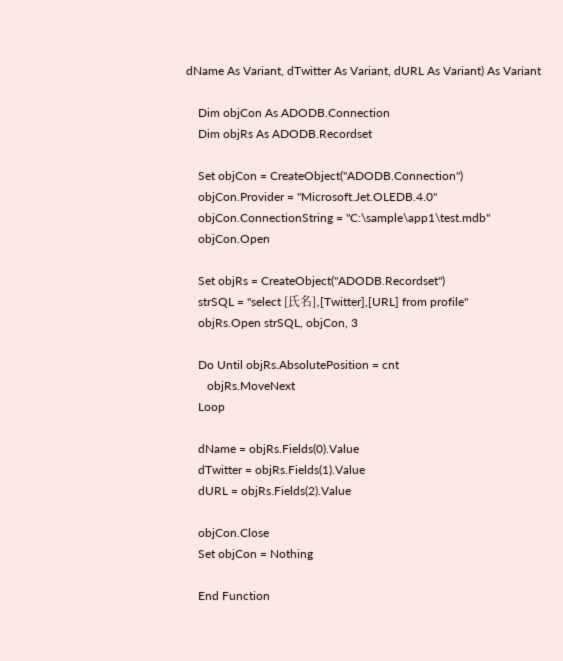dName As Variant, dTwitter As Variant, dURL As Variant) As Variant

    Dim objCon As ADODB.Connection
    Dim objRs As ADODB.Recordset

    Set objCon = CreateObject("ADODB.Connection")
    objCon.Provider = "Microsoft.Jet.OLEDB.4.0"
    objCon.ConnectionString = "C:\sample\app1\test.mdb"
    objCon.Open

    Set objRs = CreateObject("ADODB.Recordset")
    strSQL = "select [氏名],[Twitter],[URL] from profile"
    objRs.Open strSQL, objCon, 3

    Do Until objRs.AbsolutePosition = cnt
       objRs.MoveNext
    Loop

    dName = objRs.Fields(0).Value
    dTwitter = objRs.Fields(1).Value
    dURL = objRs.Fields(2).Value

    objCon.Close
    Set objCon = Nothing

    End Function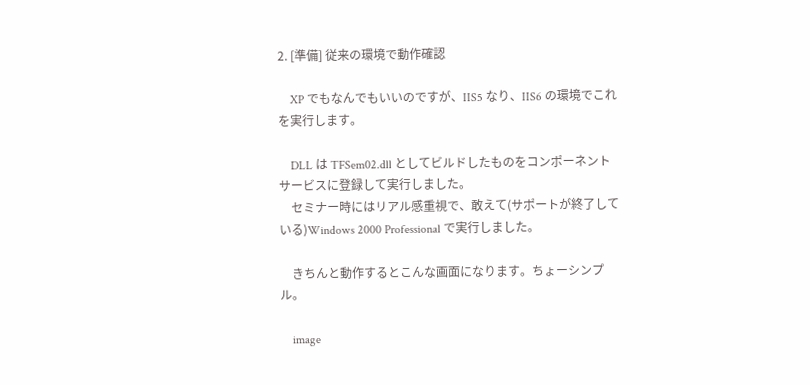2. [準備] 従来の環境で動作確認

    XP でもなんでもいいのですが、IIS5 なり、IIS6 の環境でこれを実行します。

    DLL は TFSem02.dll としてビルドしたものをコンポーネントサービスに登録して実行しました。
    セミナー時にはリアル感重視で、敢えて(サポートが終了している)Windows 2000 Professional で実行しました。

    きちんと動作するとこんな画面になります。ちょーシンプル。

    image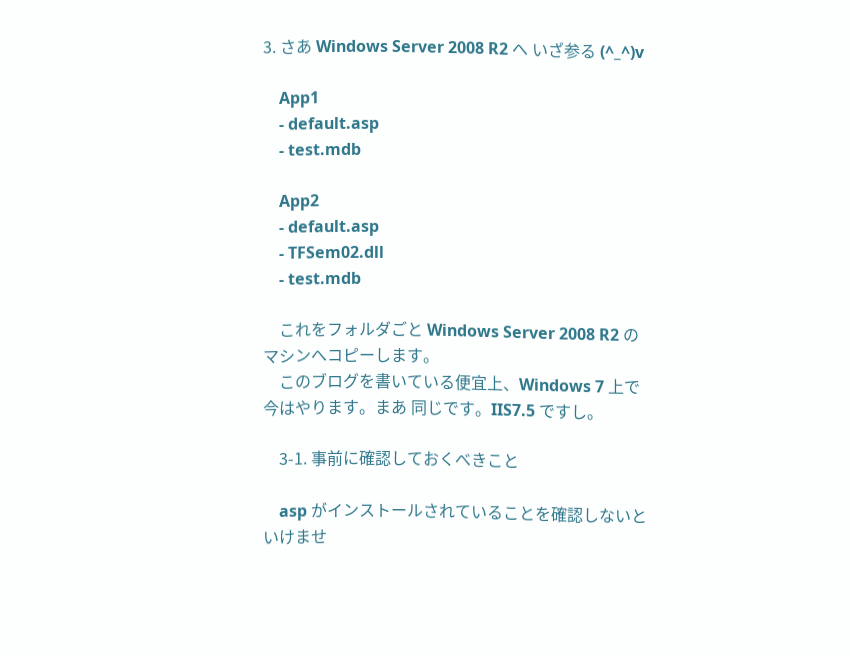3. さあ Windows Server 2008 R2 へ いざ参る (^_^)v

    App1
    - default.asp
    - test.mdb

    App2
    - default.asp
    - TFSem02.dll
    - test.mdb

    これをフォルダごと Windows Server 2008 R2 のマシンへコピーします。
    このブログを書いている便宜上、Windows 7 上で今はやります。まあ 同じです。IIS7.5 ですし。

    3-1. 事前に確認しておくべきこと

    asp がインストールされていることを確認しないといけませ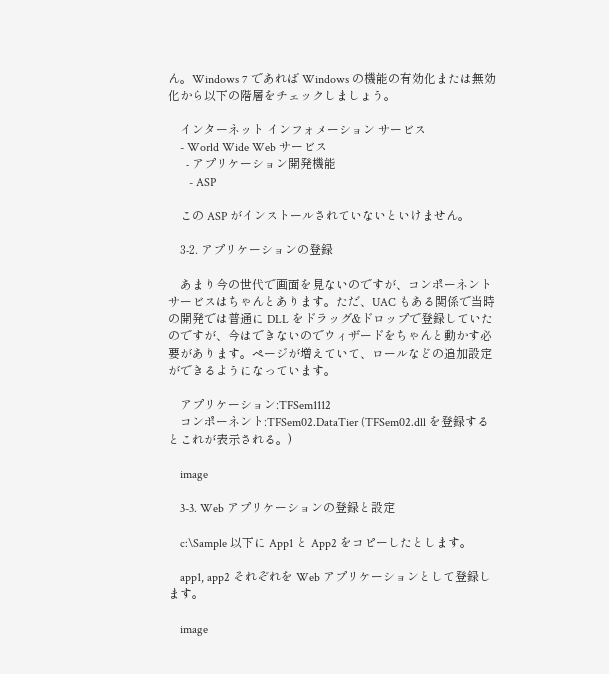ん。Windows 7 であれば Windows の機能の有効化または無効化から以下の階層をチェックしましょう。

    インターネット インフォメーション サービス
    - World Wide Web サービス
      - アプリケーション開発機能
       - ASP

    この ASP がインストールされていないといけません。

    3-2. アプリケーションの登録

    あまり今の世代で画面を見ないのですが、コンポーネントサービスはちゃんとあります。ただ、UAC もある関係で当時の開発では普通に DLL をドラッグ&ドロップで登録していたのですが、今はできないのでウィザードをちゃんと動かす必要があります。ページが増えていて、ロールなどの追加設定ができるようになっています。

    アプリケーション:TFSem1112
    コンポーネント:TFSem02.DataTier (TFSem02.dll を登録するとこれが表示される。)

    image

    3-3. Web アプリケーションの登録と設定

    c:\Sample 以下に App1 と App2 をコピーしたとします。

    app1, app2 それぞれを Web アプリケーションとして登録します。

    image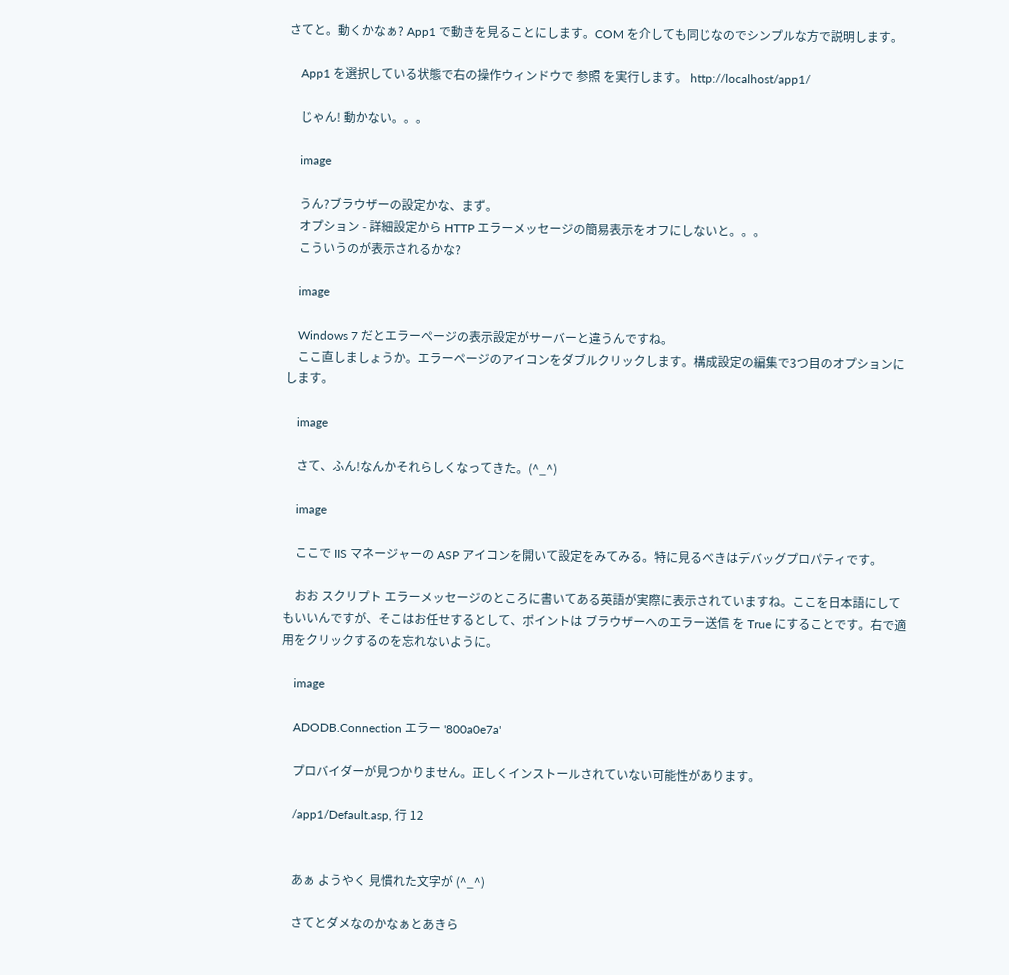さてと。動くかなぁ? App1 で動きを見ることにします。COM を介しても同じなのでシンプルな方で説明します。

    App1 を選択している状態で右の操作ウィンドウで 参照 を実行します。 http://localhost/app1/

    じゃん! 動かない。。。

    image

    うん?ブラウザーの設定かな、まず。
    オプション - 詳細設定から HTTP エラーメッセージの簡易表示をオフにしないと。。。
    こういうのが表示されるかな?

    image

    Windows 7 だとエラーページの表示設定がサーバーと違うんですね。
    ここ直しましょうか。エラーページのアイコンをダブルクリックします。構成設定の編集で3つ目のオプションにします。

    image

    さて、ふん!なんかそれらしくなってきた。(^_^)

    image

    ここで IIS マネージャーの ASP アイコンを開いて設定をみてみる。特に見るべきはデバッグプロパティです。

    おお スクリプト エラーメッセージのところに書いてある英語が実際に表示されていますね。ここを日本語にしてもいいんですが、そこはお任せするとして、ポイントは ブラウザーへのエラー送信 を True にすることです。右で適用をクリックするのを忘れないように。

    image

    ADODB.Connection エラー '800a0e7a'

    プロバイダーが見つかりません。正しくインストールされていない可能性があります。

    /app1/Default.asp, 行 12


    あぁ ようやく 見慣れた文字が (^_^)

    さてとダメなのかなぁとあきら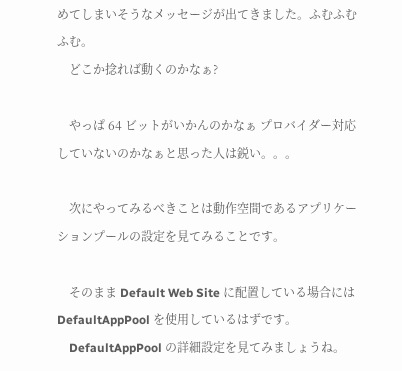めてしまいそうなメッセージが出てきました。ふむふむふむ。
    どこか捻れば動くのかなぁ?

    やっぱ 64 ビットがいかんのかなぁ プロバイダー対応していないのかなぁと思った人は鋭い。。。

    次にやってみるべきことは動作空間であるアプリケーションプールの設定を見てみることです。

    そのまま Default Web Site に配置している場合には DefaultAppPool を使用しているはずです。
    DefaultAppPool の詳細設定を見てみましょうね。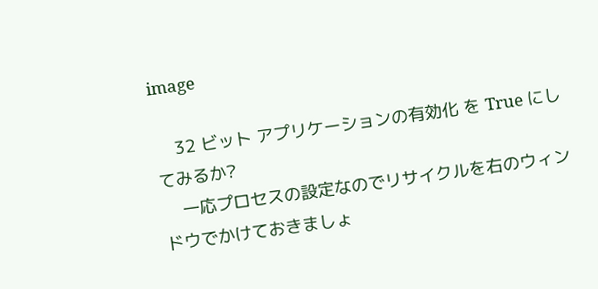image

    32 ビット アプリケーションの有効化 を True にしてみるか?
    一応プロセスの設定なのでリサイクルを右のウィンドウでかけておきましょ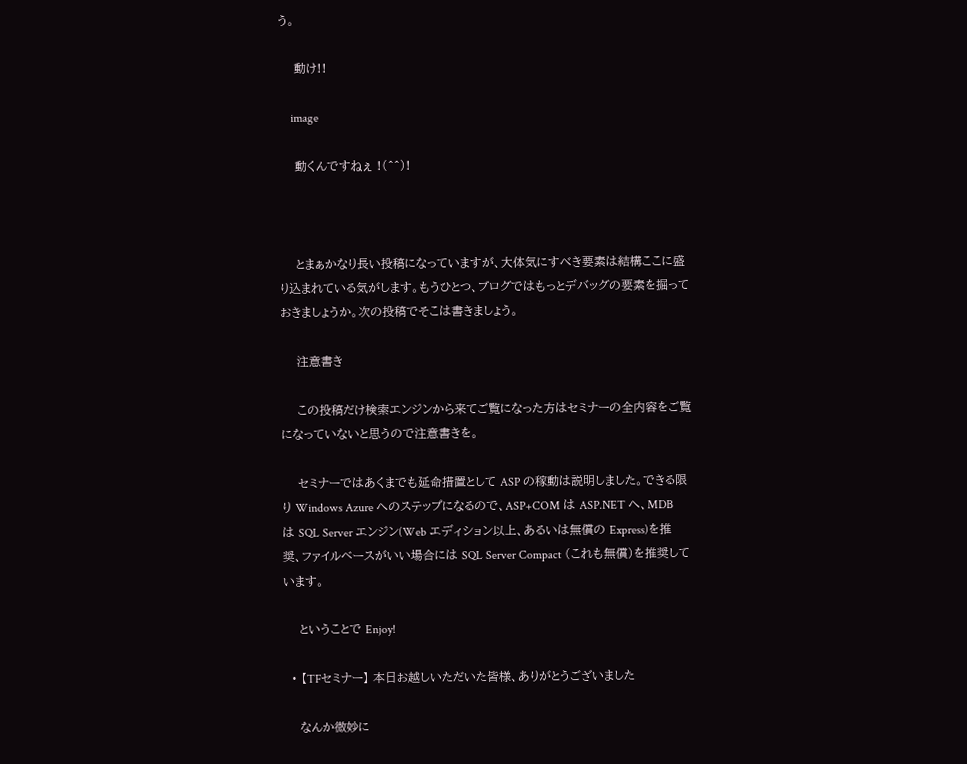う。

    動け!!

    image

    動くんですねぇ !(^^)!



    とまぁかなり長い投稿になっていますが、大体気にすべき要素は結構ここに盛り込まれている気がします。もうひとつ、ブログではもっとデバッグの要素を掘っておきましょうか。次の投稿でそこは書きましょう。

    注意書き

    この投稿だけ検索エンジンから来てご覧になった方はセミナーの全内容をご覧になっていないと思うので注意書きを。

    セミナーではあくまでも延命措置として ASP の稼動は説明しました。できる限り Windows Azure へのステップになるので、ASP+COM は ASP.NET へ、MDB は SQL Server エンジン(Web エディション以上、あるいは無償の Express)を推奨、ファイルベースがいい場合には SQL Server Compact (これも無償)を推奨しています。

    ということで Enjoy!

  • 【TFセミナー】 本日お越しいただいた皆様、ありがとうございました

    なんか微妙に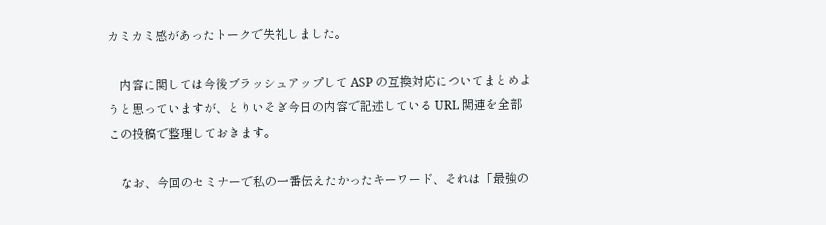カミカミ感があったトークで失礼しました。

    内容に関しては今後ブラッシュアップして ASP の互換対応についてまとめようと思っていますが、とりいそぎ今日の内容で記述している URL 関連を全部この投稿で整理しておきます。

    なお、今回のセミナーで私の一番伝えたかったキーワード、それは「最強の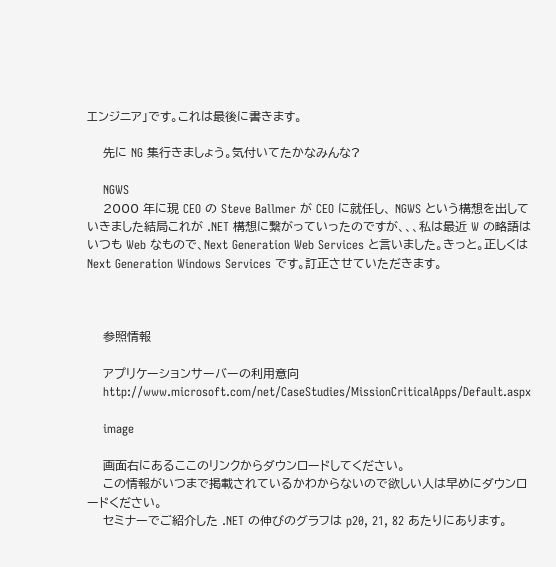エンジニア」です。これは最後に書きます。

    先に NG 集行きましょう。気付いてたかなみんな?

    NGWS
    2000 年に現 CEO の Steve Ballmer が CEO に就任し、 NGWS という構想を出していきました結局これが .NET 構想に繋がっていったのですが、、、私は最近 W の略語はいつも Web なもので、Next Generation Web Services と言いました。きっと。正しくは Next Generation Windows Services です。訂正させていただきます。



    参照情報

    アプリケーションサーバーの利用意向
    http://www.microsoft.com/net/CaseStudies/MissionCriticalApps/Default.aspx

    image

    画面右にあるここのリンクからダウンロードしてください。
    この情報がいつまで掲載されているかわからないので欲しい人は早めにダウンロードください。
    セミナーでご紹介した .NET の伸びのグラフは p20, 21, 82 あたりにあります。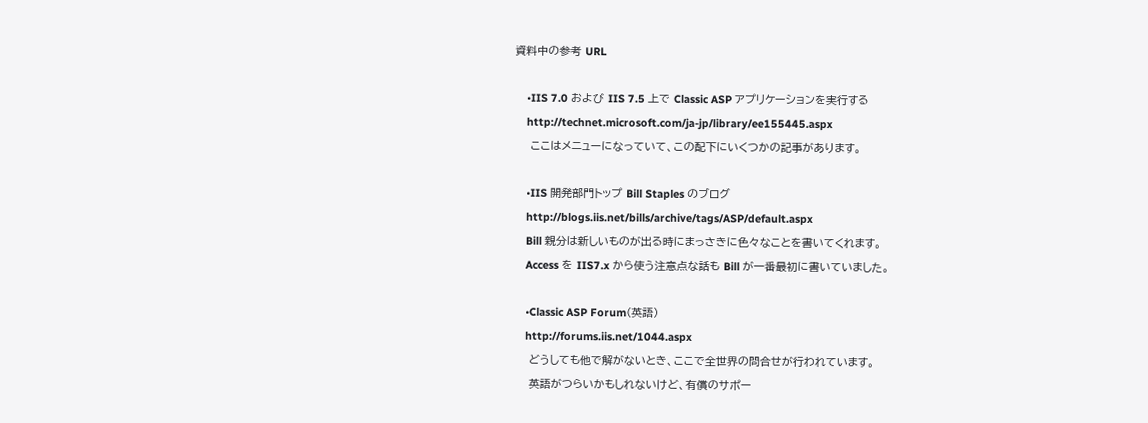資料中の参考 URL

    •IIS 7.0 および IIS 7.5 上で Classic ASP アプリケーションを実行する
    http://technet.microsoft.com/ja-jp/library/ee155445.aspx
    ここはメニューになっていて、この配下にいくつかの記事があります。

    •IIS 開発部門トップ Bill Staples のブログ
    http://blogs.iis.net/bills/archive/tags/ASP/default.aspx
    Bill 親分は新しいものが出る時にまっさきに色々なことを書いてくれます。
    Access を IIS7.x から使う注意点な話も Bill が一番最初に書いていました。

    •Classic ASP Forum(英語)
    http://forums.iis.net/1044.aspx
    どうしても他で解がないとき、ここで全世界の問合せが行われています。
    英語がつらいかもしれないけど、有償のサポー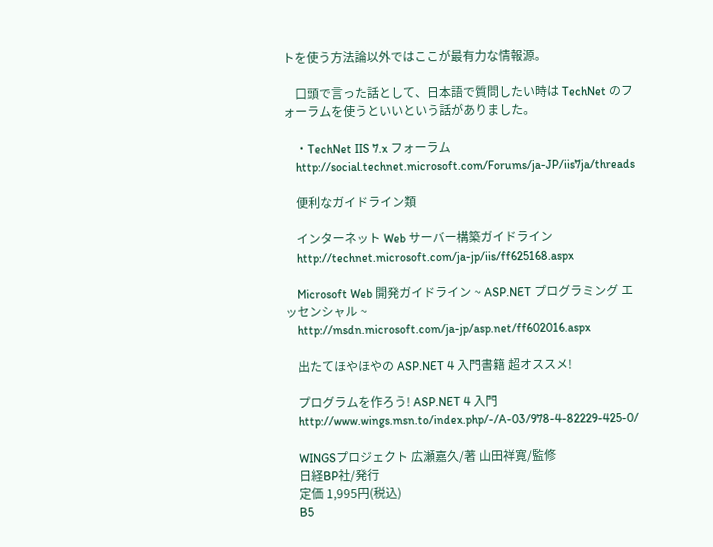トを使う方法論以外ではここが最有力な情報源。

    口頭で言った話として、日本語で質問したい時は TechNet のフォーラムを使うといいという話がありました。

    ・TechNet IIS 7.x フォーラム
    http://social.technet.microsoft.com/Forums/ja-JP/iis7ja/threads

    便利なガイドライン類

    インターネット Web サーバー構築ガイドライン
    http://technet.microsoft.com/ja-jp/iis/ff625168.aspx

    Microsoft Web 開発ガイドライン ~ ASP.NET プログラミング エッセンシャル ~
    http://msdn.microsoft.com/ja-jp/asp.net/ff602016.aspx

    出たてほやほやの ASP.NET 4 入門書籍 超オススメ!

    プログラムを作ろう! ASP.NET 4 入門
    http://www.wings.msn.to/index.php/-/A-03/978-4-82229-425-0/

    WINGSプロジェクト 広瀬嘉久/著 山田祥寛/監修
    日経BP社/発行
    定価 1,995円(税込)
    B5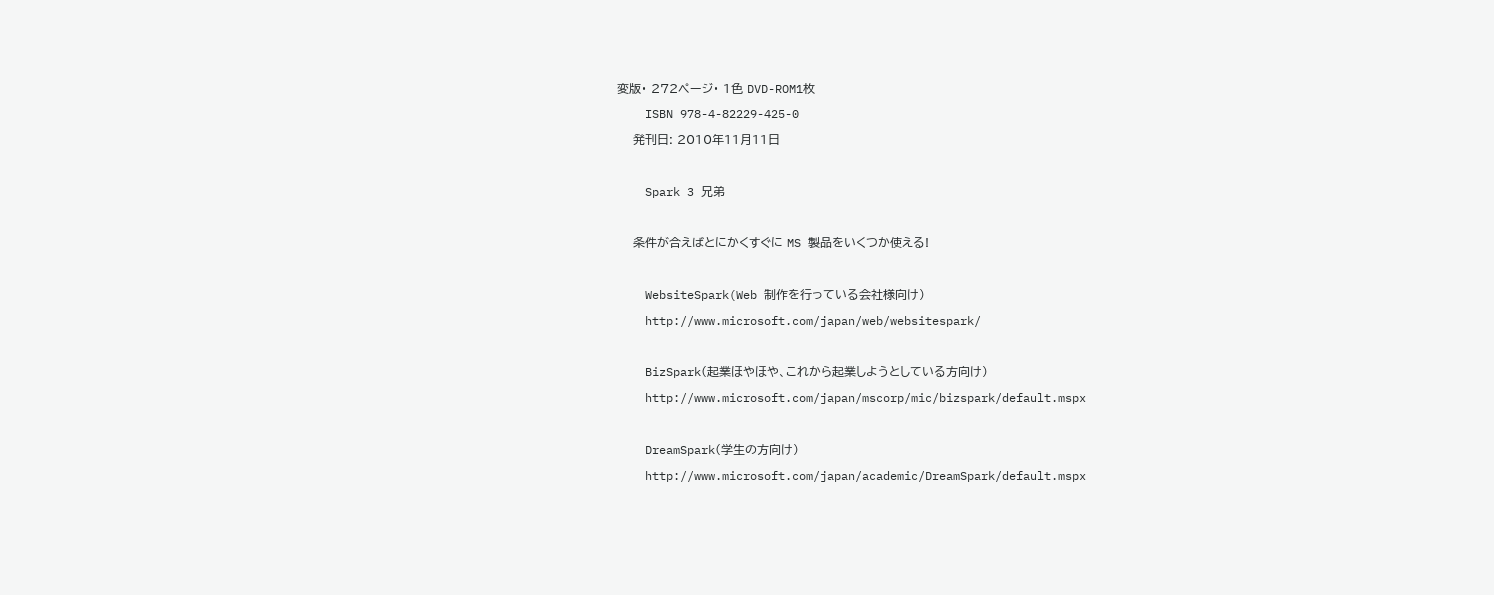変版・ 272ページ・ 1色 DVD-ROM1枚
    ISBN 978-4-82229-425-0
    発刊日: 2010年11月11日

    Spark 3 兄弟

    条件が合えばとにかくすぐに MS 製品をいくつか使える!

    WebsiteSpark(Web 制作を行っている会社様向け)
    http://www.microsoft.com/japan/web/websitespark/

    BizSpark(起業ほやほや、これから起業しようとしている方向け)
    http://www.microsoft.com/japan/mscorp/mic/bizspark/default.mspx

    DreamSpark(学生の方向け)
    http://www.microsoft.com/japan/academic/DreamSpark/default.mspx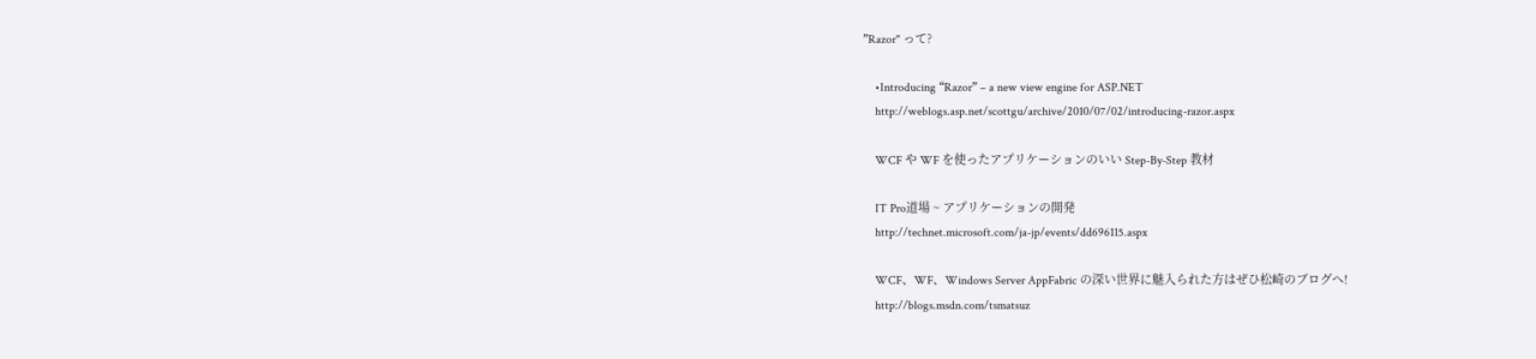”Razor" って?

    •Introducing “Razor” – a new view engine for ASP.NET
    http://weblogs.asp.net/scottgu/archive/2010/07/02/introducing-razor.aspx

    WCF や WF を使ったアプリケーションのいい Step-By-Step 教材

    IT Pro道場 ~ アプリケーションの開発
    http://technet.microsoft.com/ja-jp/events/dd696115.aspx

    WCF、WF、Windows Server AppFabric の深い世界に魅入られた方はぜひ松崎のブログへ!
    http://blogs.msdn.com/tsmatsuz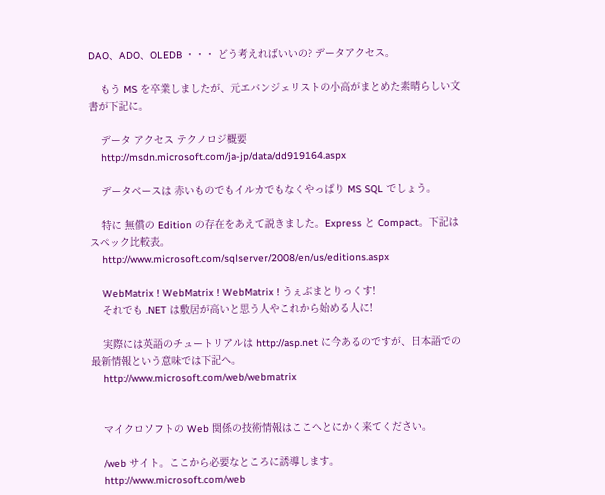DAO、ADO、OLEDB ・・・ どう考えればいいの? データアクセス。

    もう MS を卒業しましたが、元エバンジェリストの小高がまとめた素晴らしい文書が下記に。

    データ アクセス テクノロジ概要
    http://msdn.microsoft.com/ja-jp/data/dd919164.aspx

    データベースは 赤いものでもイルカでもなくやっぱり MS SQL でしょう。

    特に 無償の Edition の存在をあえて説きました。Express と Compact。下記はスペック比較表。
    http://www.microsoft.com/sqlserver/2008/en/us/editions.aspx

    WebMatrix ! WebMatrix ! WebMatrix ! うぇぶまとりっくす!
    それでも .NET は敷居が高いと思う人やこれから始める人に!

    実際には英語のチュートリアルは http://asp.net に今あるのですが、日本語での最新情報という意味では下記へ。
    http://www.microsoft.com/web/webmatrix


    マイクロソフトの Web 関係の技術情報はここへとにかく来てください。

    /web サイト。ここから必要なところに誘導します。
    http://www.microsoft.com/web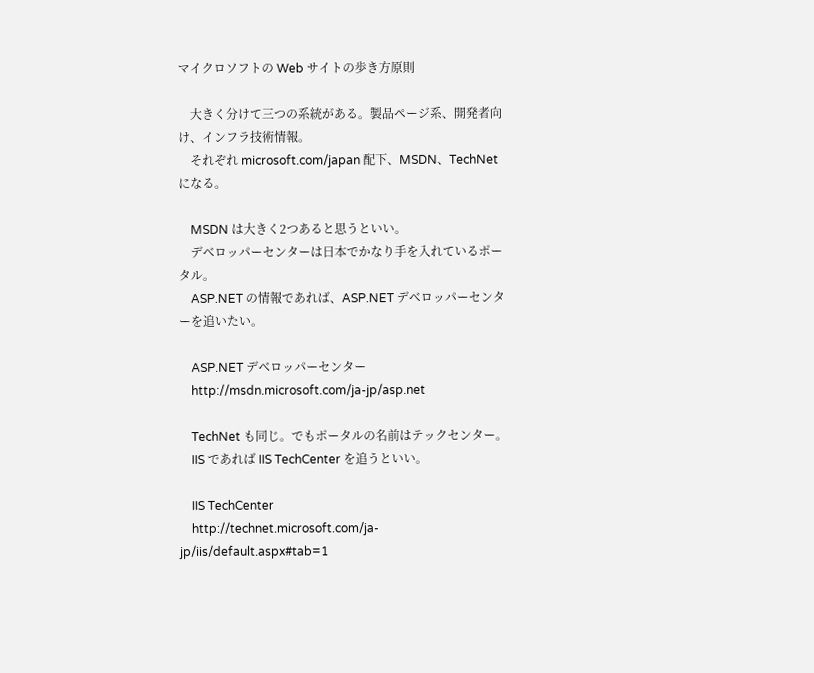マイクロソフトの Web サイトの歩き方原則

    大きく分けて三つの系統がある。製品ページ系、開発者向け、インフラ技術情報。
    それぞれ microsoft.com/japan 配下、MSDN、TechNet になる。

    MSDN は大きく2つあると思うといい。
    デベロッパーセンターは日本でかなり手を入れているポータル。
    ASP.NET の情報であれば、ASP.NET デベロッパーセンターを追いたい。

    ASP.NET デベロッパーセンター
    http://msdn.microsoft.com/ja-jp/asp.net

    TechNet も同じ。でもポータルの名前はテックセンター。
    IIS であれば IIS TechCenter を追うといい。

    IIS TechCenter
    http://technet.microsoft.com/ja-jp/iis/default.aspx#tab=1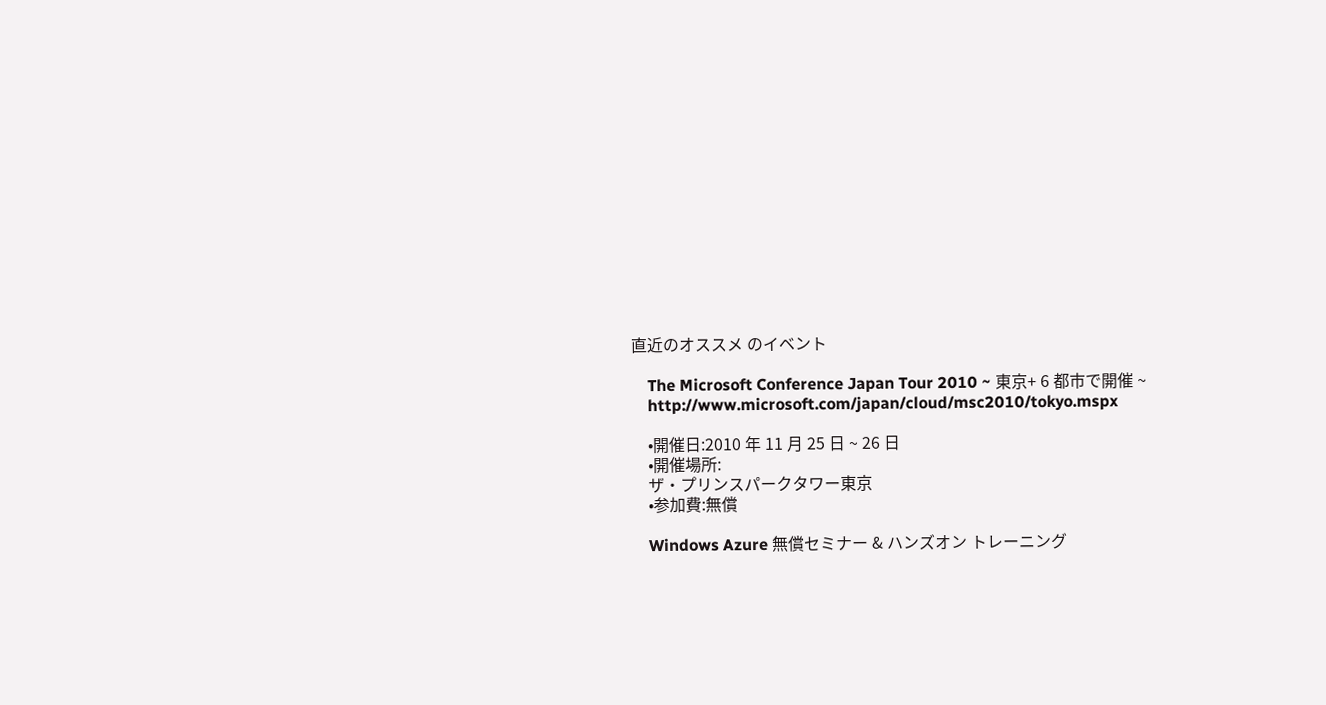直近のオススメ のイベント

    The Microsoft Conference Japan Tour 2010 ~ 東京+ 6 都市で開催 ~
    http://www.microsoft.com/japan/cloud/msc2010/tokyo.mspx

    •開催日:2010 年 11 月 25 日 ~ 26 日
    •開催場所:
    ザ・プリンスパークタワー東京
    •参加費:無償

    Windows Azure 無償セミナー & ハンズオン トレーニング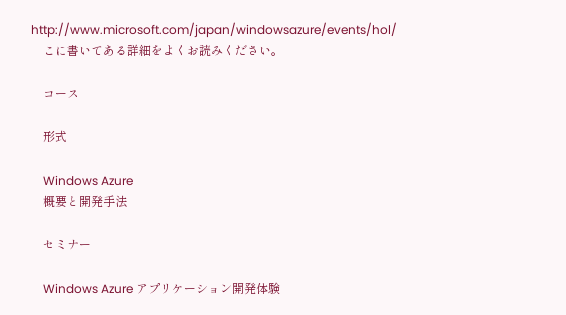http://www.microsoft.com/japan/windowsazure/events/hol/
    こに書いてある詳細をよくお読みください。

    コース

    形式

    Windows Azure
    概要と開発手法

    セミナー

    Windows Azure アプリケーション開発体験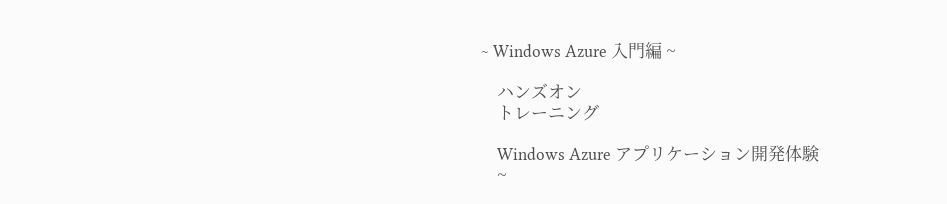~ Windows Azure 入門編 ~

    ハンズオン
    トレーニング

    Windows Azure アプリケーション開発体験
    ~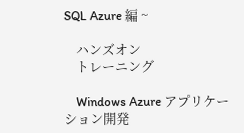SQL Azure 編 ~

    ハンズオン
    トレーニング

    Windows Azure アプリケーション開発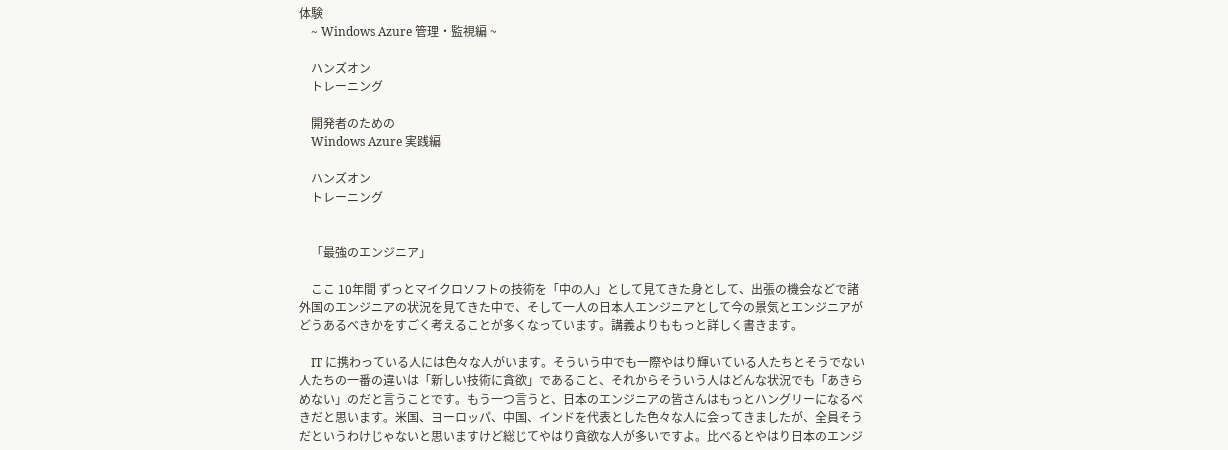体験
    ~ Windows Azure 管理・監視編 ~

    ハンズオン
    トレーニング

    開発者のための
    Windows Azure 実践編

    ハンズオン
    トレーニング


    「最強のエンジニア」

    ここ 10年間 ずっとマイクロソフトの技術を「中の人」として見てきた身として、出張の機会などで諸外国のエンジニアの状況を見てきた中で、そして一人の日本人エンジニアとして今の景気とエンジニアがどうあるべきかをすごく考えることが多くなっています。講義よりももっと詳しく書きます。

    IT に携わっている人には色々な人がいます。そういう中でも一際やはり輝いている人たちとそうでない人たちの一番の違いは「新しい技術に貪欲」であること、それからそういう人はどんな状況でも「あきらめない」のだと言うことです。もう一つ言うと、日本のエンジニアの皆さんはもっとハングリーになるべきだと思います。米国、ヨーロッパ、中国、インドを代表とした色々な人に会ってきましたが、全員そうだというわけじゃないと思いますけど総じてやはり貪欲な人が多いですよ。比べるとやはり日本のエンジ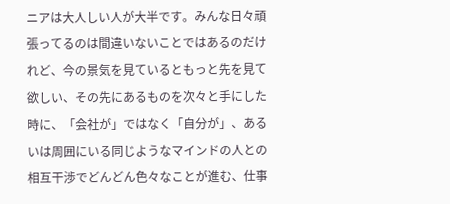ニアは大人しい人が大半です。みんな日々頑張ってるのは間違いないことではあるのだけれど、今の景気を見ているともっと先を見て欲しい、その先にあるものを次々と手にした時に、「会社が」ではなく「自分が」、あるいは周囲にいる同じようなマインドの人との相互干渉でどんどん色々なことが進む、仕事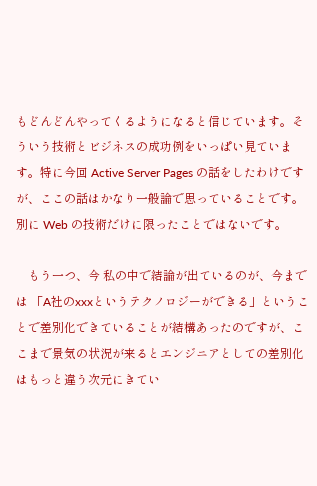もどんどんやってくるようになると信じています。そういう技術とビジネスの成功例をいっぱい見ています。特に今回 Active Server Pages の話をしたわけですが、ここの話はかなり一般論で思っていることです。別に Web の技術だけに限ったことではないです。

    もう一つ、今 私の中で結論が出ているのが、今までは 「A社のxxxというテクノロジーができる」ということで差別化できていることが結構あったのですが、ここまで景気の状況が来るとエンジニアとしての差別化はもっと違う次元にきてい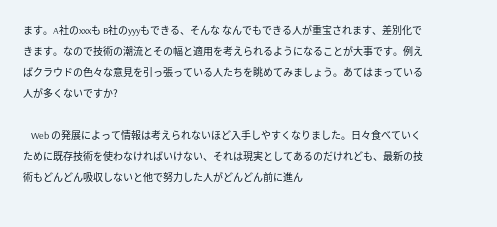ます。A社のxxxも B社のyyyもできる、そんな なんでもできる人が重宝されます、差別化できます。なので技術の潮流とその幅と適用を考えられるようになることが大事です。例えばクラウドの色々な意見を引っ張っている人たちを眺めてみましょう。あてはまっている人が多くないですか?

    Web の発展によって情報は考えられないほど入手しやすくなりました。日々食べていくために既存技術を使わなければいけない、それは現実としてあるのだけれども、最新の技術もどんどん吸収しないと他で努力した人がどんどん前に進ん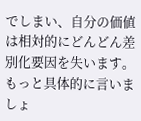でしまい、自分の価値は相対的にどんどん差別化要因を失います。もっと具体的に言いましょ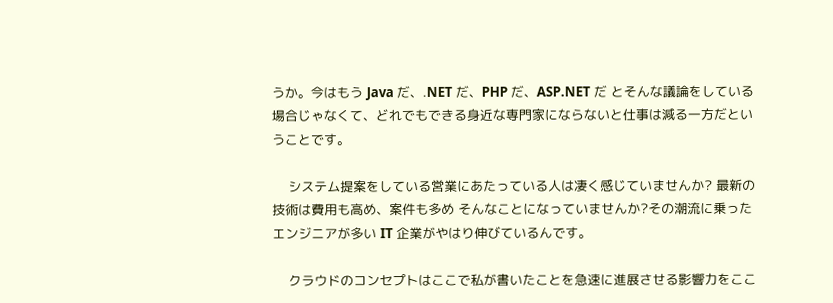うか。今はもう Java だ、.NET だ、PHP だ、ASP.NET だ とそんな議論をしている場合じゃなくて、どれでもできる身近な専門家にならないと仕事は減る一方だということです。

    システム提案をしている営業にあたっている人は凄く感じていませんか? 最新の技術は費用も高め、案件も多め そんなことになっていませんか?その潮流に乗ったエンジニアが多い IT 企業がやはり伸びているんです。

    クラウドのコンセプトはここで私が書いたことを急速に進展させる影響力をここ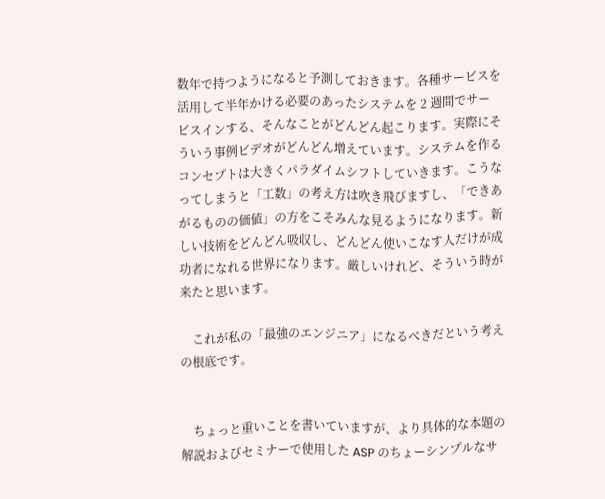数年で持つようになると予測しておきます。各種サービスを活用して半年かける必要のあったシステムを 2 週間でサービスインする、そんなことがどんどん起こります。実際にそういう事例ビデオがどんどん増えています。システムを作るコンセプトは大きくパラダイムシフトしていきます。こうなってしまうと「工数」の考え方は吹き飛びますし、「できあがるものの価値」の方をこそみんな見るようになります。新しい技術をどんどん吸収し、どんどん使いこなす人だけが成功者になれる世界になります。厳しいけれど、そういう時が来たと思います。

    これが私の「最強のエンジニア」になるべきだという考えの根底です。


    ちょっと重いことを書いていますが、より具体的な本題の解説およびセミナーで使用した ASP のちょーシンプルなサ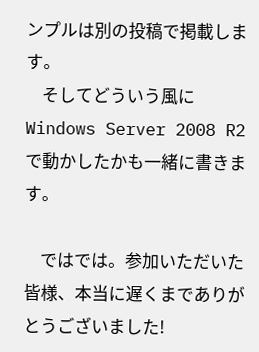ンプルは別の投稿で掲載します。
    そしてどういう風に Windows Server 2008 R2 で動かしたかも一緒に書きます。

    ではでは。参加いただいた皆様、本当に遅くまでありがとうございました!